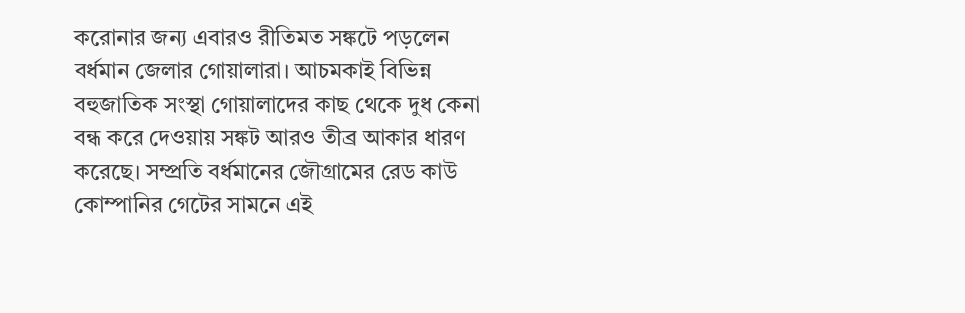করোনার জন্য এবারও রীতিমত সঙ্কটে পড়লেন বর্ধমান জেলার গোয়ালারা। আচমকাই বিভিন্ন বহুজাতিক সংস্থা গোয়ালাদের কাছ থেকে দুধ কেনা বন্ধ করে দেওয়ায় সঙ্কট আরও তীব্র আকার ধারণ করেছে। সম্প্রতি বর্ধমানের জৌগ্রামের রেড কাউ কোম্পানির গেটের সামনে এই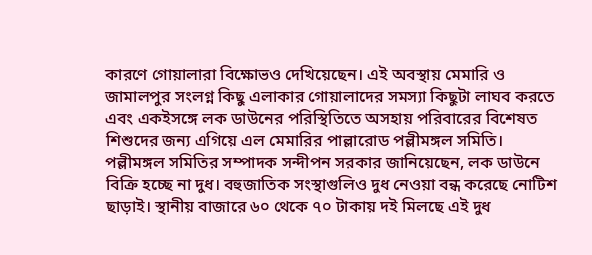কারণে গোয়ালারা বিক্ষোভও দেখিয়েছেন। এই অবস্থায় মেমারি ও জামালপুর সংলগ্ন কিছু এলাকার গোয়ালাদের সমস্যা কিছুটা লাঘব করতে এবং একইসঙ্গে লক ডাউনের পরিস্থিতিতে অসহায় পরিবারের বিশেষত শিশুদের জন্য এগিয়ে এল মেমারির পাল্লারোড পল্লীমঙ্গল সমিতি।
পল্লীমঙ্গল সমিতির সম্পাদক সন্দীপন সরকার জানিয়েছেন, লক ডাউনে বিক্রি হচ্ছে না দুধ। বহুজাতিক সংস্থাগুলিও দুধ নেওয়া বন্ধ করেছে নোটিশ ছাড়াই। স্থানীয় বাজারে ৬০ থেকে ৭০ টাকায় দই মিলছে এই দুধ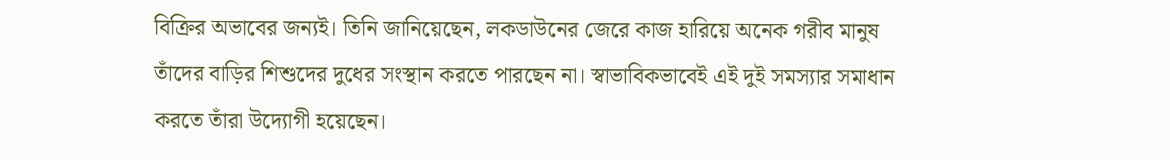বিক্রির অভাবের জন্যই। তিনি জানিয়েছেন, লকডাউনের জেরে কাজ হারিয়ে অনেক গরীব মানুষ তাঁদের বাড়ির শিশুদের দুধের সংস্থান করতে পারছেন না। স্বাভাবিকভাবেই এই দুই সমস্যার সমাধান করতে তাঁরা উদ্যোগী হয়েছেন।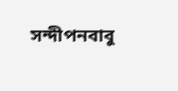সন্দীপনবাবু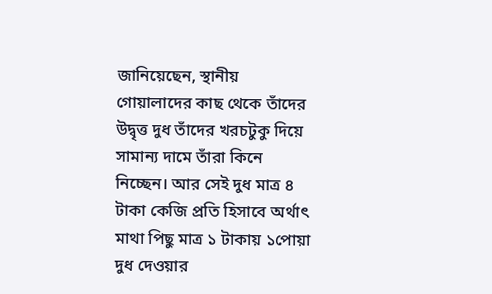জানিয়েছেন, স্থানীয় গোয়ালাদের কাছ থেকে তাঁদের উদ্বৃত্ত দুধ তাঁদের খরচটুকু দিয়ে সামান্য দামে তাঁরা কিনে নিচ্ছেন। আর সেই দুধ মাত্র ৪ টাকা কেজি প্রতি হিসাবে অর্থাৎ মাথা পিছু মাত্র ১ টাকায় ১পোয়া দুধ দেওয়ার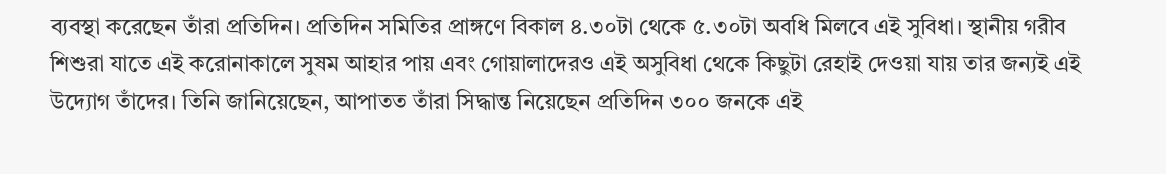ব্যবস্থা করেছেন তাঁরা প্রতিদিন। প্রতিদিন সমিতির প্রাঙ্গণে বিকাল ৪.৩০টা থেকে ৫.৩০টা অবধি মিলবে এই সুবিধা। স্থানীয় গরীব শিশুরা যাতে এই করোনাকালে সুষম আহার পায় এবং গোয়ালাদেরও এই অসুবিধা থেকে কিছুটা রেহাই দেওয়া যায় তার জন্যই এই উদ্যোগ তাঁদের। তিনি জানিয়েছেন, আপাতত তাঁরা সিদ্ধান্ত নিয়েছেন প্রতিদিন ৩০০ জনকে এই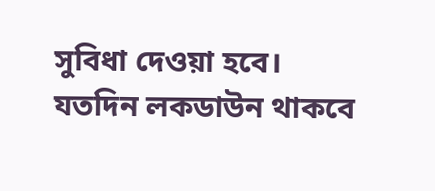সুবিধা দেওয়া হবে। যতদিন লকডাউন থাকবে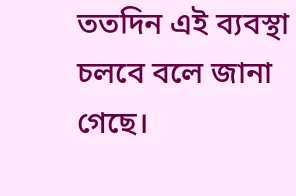ততদিন এই ব্যবস্থা চলবে বলে জানা গেছে।